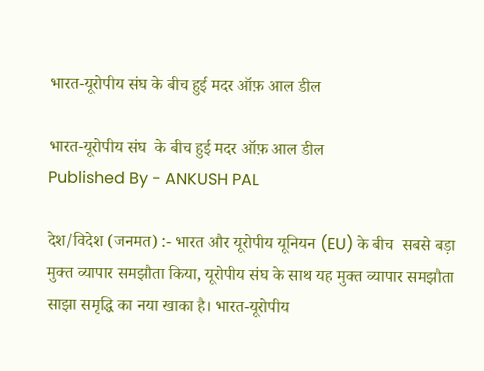भारत-यूरोपीय संघ के बीच हुई मदर ऑफ़ आल डील

भारत-यूरोपीय संघ  के बीच हुई मदर ऑफ़ आल डील
Published By - ANKUSH PAL

देश/विदेश (जनमत) :- भारत और यूरोपीय यूनियन (EU) के बीच  सबसे बड़ा मुक्त व्यापार समझौता किया, यूरोपीय संघ के साथ यह मुक्त व्यापार समझौता साझा समृद्धि का नया खाका है। भारत-यूरोपीय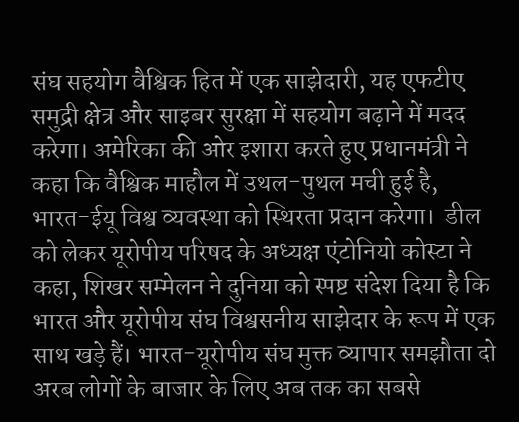संघ सहयोग वैश्विक हित में एक साझेदारी, यह एफटीए समुद्री क्षेत्र और साइबर सुरक्षा में सहयोग बढ़ाने में मदद करेगा। अमेरिका की ओर इशारा करते हुए प्रधानमंत्री ने कहा कि वैश्विक माहौल में उथल-पुथल मची हुई है, भारत-ईयू विश्व व्यवस्था को स्थिरता प्रदान करेगा।  डील को लेकर यूरोपीय परिषद के अध्यक्ष एंटोनियो कोस्टा ने कहा, शिखर सम्मेलन ने दुनिया को स्पष्ट संदेश दिया है कि भारत और यूरोपीय संघ विश्वसनीय साझेदार के रूप में एक साथ खड़े हैं। भारत-यूरोपीय संघ मुक्त व्यापार समझौता दो अरब लोगों के बाजार के लिए अब तक का सबसे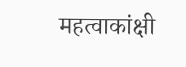महत्वाकांक्षी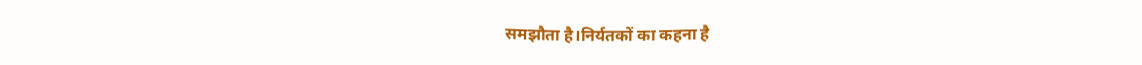समझौता है।निर्यतकों का कहना है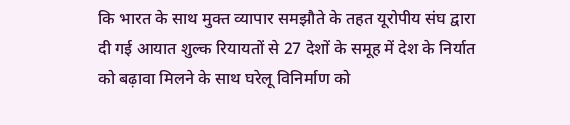कि भारत के साथ मुक्त व्यापार समझौते के तहत यूरोपीय संघ द्वारा दी गई आयात शुल्क रियायतों से 27 देशों के समूह में देश के निर्यात को बढ़ावा मिलने के साथ घरेलू विनिर्माण को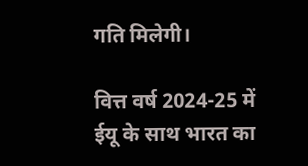गति मिलेगी।

वित्त वर्ष 2024-25 में ईयू के साथ भारत का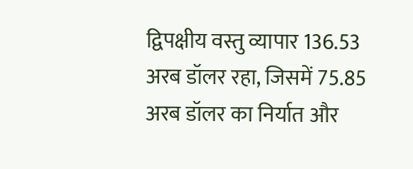द्विपक्षीय वस्तु व्यापार 136.53 अरब डॉलर रहा, जिसमें 75.85 अरब डॉलर का निर्यात और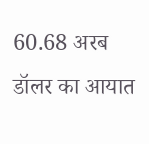60.68 अरब डॉलर का आयात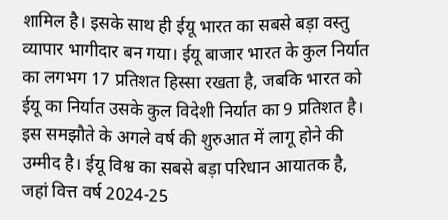शामिल है। इसके साथ ही ईयू भारत का सबसे बड़ा वस्तु व्यापार भागीदार बन गया। ईयू बाजार भारत के कुल निर्यात का लगभग 17 प्रतिशत हिस्सा रखता है, जबकि भारत को ईयू का निर्यात उसके कुल विदेशी निर्यात का 9 प्रतिशत है। इस समझौते के अगले वर्ष की शुरुआत में लागू होने की उम्मीद है। ईयू विश्व का सबसे बड़ा परिधान आयातक है, जहां वित्त वर्ष 2024-25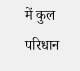में कुल परिधान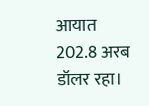आयात 202.8 अरब डॉलर रहा।